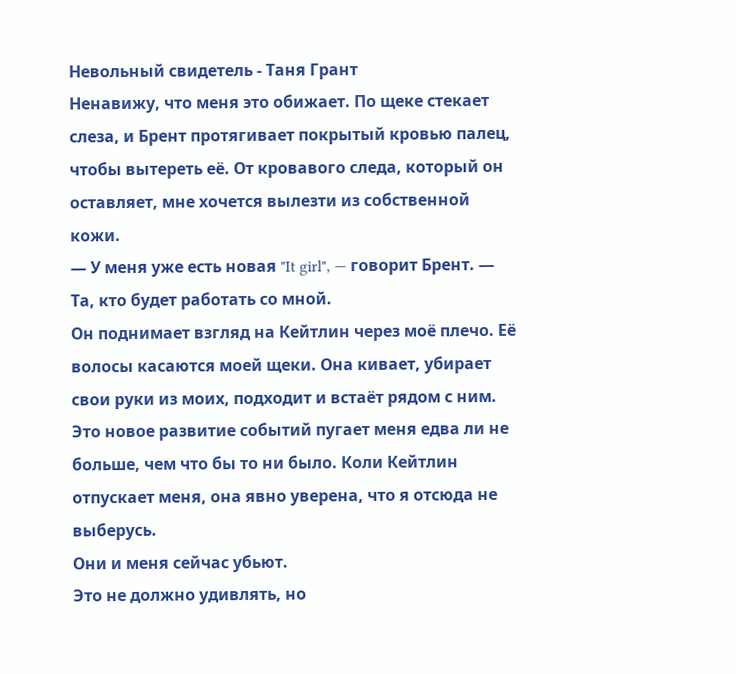Невольный свидетель - Таня Грант
Ненавижу, что меня это обижает. По щеке стекает слеза, и Брент протягивает покрытый кровью палец, чтобы вытереть её. От кровавого следа, который он оставляет, мне хочется вылезти из собственной кожи.
— У меня уже есть новая "It girl", — говорит Брент. — Та, кто будет работать со мной.
Он поднимает взгляд на Кейтлин через моё плечо. Её волосы касаются моей щеки. Она кивает, убирает свои руки из моих, подходит и встаёт рядом с ним.
Это новое развитие событий пугает меня едва ли не больше, чем что бы то ни было. Коли Кейтлин отпускает меня, она явно уверена, что я отсюда не выберусь.
Они и меня сейчас убьют.
Это не должно удивлять, но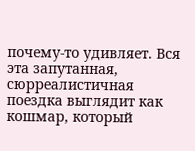почему-то удивляет. Вся эта запутанная, сюрреалистичная поездка выглядит как кошмар, который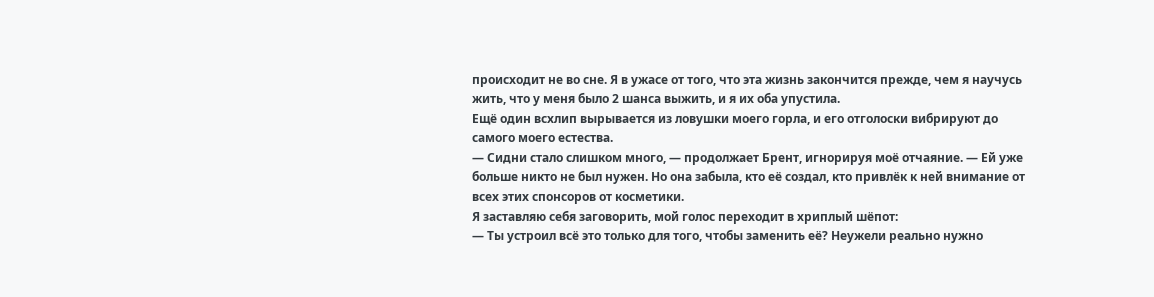происходит не во сне. Я в ужасе от того, что эта жизнь закончится прежде, чем я научусь жить, что у меня было 2 шанса выжить, и я их оба упустила.
Ещё один всхлип вырывается из ловушки моего горла, и его отголоски вибрируют до самого моего естества.
— Сидни стало слишком много, — продолжает Брент, игнорируя моё отчаяние. — Ей уже больше никто не был нужен. Но она забыла, кто её создал, кто привлёк к ней внимание от всех этих спонсоров от косметики.
Я заставляю себя заговорить, мой голос переходит в хриплый шёпот:
— Ты устроил всё это только для того, чтобы заменить её? Неужели реально нужно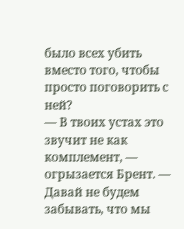было всех убить вместо того, чтобы просто поговорить с ней?
— В твоих устах это звучит не как комплемент, — огрызается Брент. — Давай не будем забывать, что мы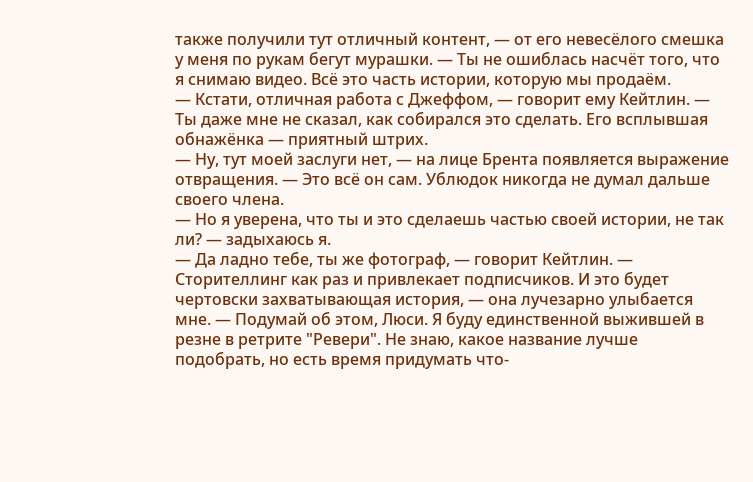также получили тут отличный контент, — от его невесёлого смешка у меня по рукам бегут мурашки. — Ты не ошиблась насчёт того, что я снимаю видео. Всё это часть истории, которую мы продаём.
— Кстати, отличная работа с Джеффом, — говорит ему Кейтлин. — Ты даже мне не сказал, как собирался это сделать. Его всплывшая обнажёнка — приятный штрих.
— Ну, тут моей заслуги нет, — на лице Брента появляется выражение отвращения. — Это всё он сам. Ублюдок никогда не думал дальше своего члена.
— Но я уверена, что ты и это сделаешь частью своей истории, не так ли? — задыхаюсь я.
— Да ладно тебе, ты же фотограф, — говорит Кейтлин. — Сторителлинг как раз и привлекает подписчиков. И это будет чертовски захватывающая история, — она лучезарно улыбается мне. — Подумай об этом, Люси. Я буду единственной выжившей в резне в ретрите "Ревери". Не знаю, какое название лучше подобрать, но есть время придумать что-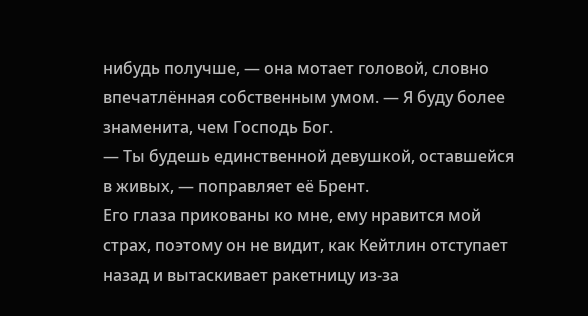нибудь получше, — она мотает головой, словно впечатлённая собственным умом. — Я буду более знаменита, чем Господь Бог.
— Ты будешь единственной девушкой, оставшейся в живых, — поправляет её Брент.
Его глаза прикованы ко мне, ему нравится мой страх, поэтому он не видит, как Кейтлин отступает назад и вытаскивает ракетницу из-за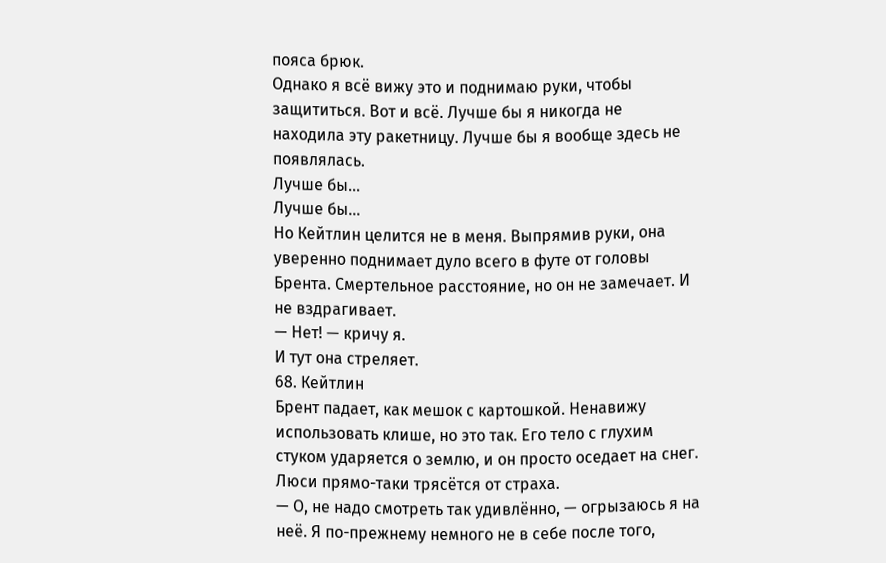пояса брюк.
Однако я всё вижу это и поднимаю руки, чтобы защититься. Вот и всё. Лучше бы я никогда не находила эту ракетницу. Лучше бы я вообще здесь не появлялась.
Лучше бы…
Лучше бы…
Но Кейтлин целится не в меня. Выпрямив руки, она уверенно поднимает дуло всего в футе от головы Брента. Смертельное расстояние, но он не замечает. И не вздрагивает.
— Нет! — кричу я.
И тут она стреляет.
68. Кейтлин
Брент падает, как мешок с картошкой. Ненавижу использовать клише, но это так. Его тело с глухим стуком ударяется о землю, и он просто оседает на снег.
Люси прямо-таки трясётся от страха.
— О, не надо смотреть так удивлённо, — огрызаюсь я на неё. Я по-прежнему немного не в себе после того,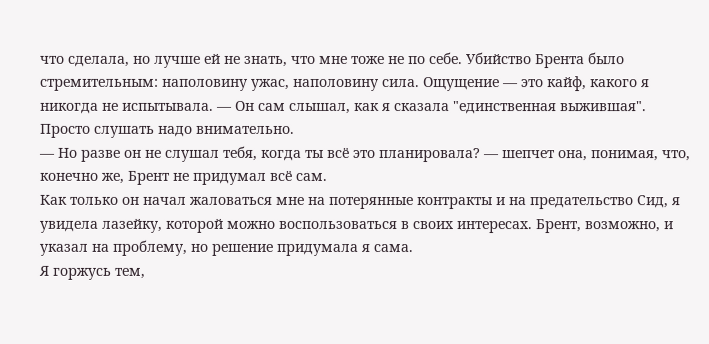что сделала, но лучше ей не знать, что мне тоже не по себе. Убийство Брента было стремительным: наполовину ужас, наполовину сила. Ощущение — это кайф, какого я никогда не испытывала. — Он сам слышал, как я сказала "единственная выжившая". Просто слушать надо внимательно.
— Но разве он не слушал тебя, когда ты всё это планировала? — шепчет она, понимая, что, конечно же, Брент не придумал всё сам.
Как только он начал жаловаться мне на потерянные контракты и на предательство Сид, я увидела лазейку, которой можно воспользоваться в своих интересах. Брент, возможно, и указал на проблему, но решение придумала я сама.
Я горжусь тем,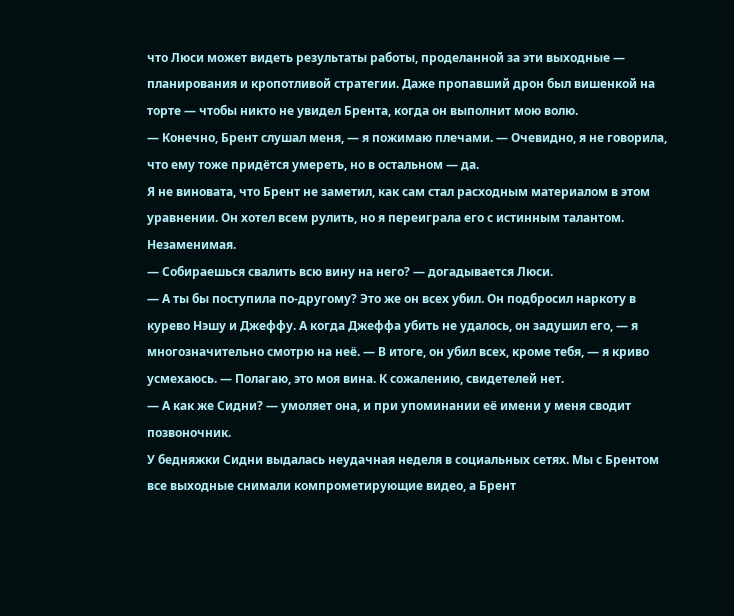что Люси может видеть результаты работы, проделанной за эти выходные — планирования и кропотливой стратегии. Даже пропавший дрон был вишенкой на торте — чтобы никто не увидел Брента, когда он выполнит мою волю.
— Конечно, Брент слушал меня, — я пожимаю плечами. — Очевидно, я не говорила, что ему тоже придётся умереть, но в остальном — да.
Я не виновата, что Брент не заметил, как сам стал расходным материалом в этом уравнении. Он хотел всем рулить, но я переиграла его с истинным талантом.
Незаменимая.
— Собираешься свалить всю вину на него? — догадывается Люси.
— А ты бы поступила по-другому? Это же он всех убил. Он подбросил наркоту в курево Нэшу и Джеффу. А когда Джеффа убить не удалось, он задушил его, — я многозначительно смотрю на неё. — В итоге, он убил всех, кроме тебя, — я криво усмехаюсь. — Полагаю, это моя вина. К сожалению, свидетелей нет.
— А как же Сидни? — умоляет она, и при упоминании её имени у меня сводит позвоночник.
У бедняжки Сидни выдалась неудачная неделя в социальных сетях. Мы с Брентом все выходные снимали компрометирующие видео, а Брент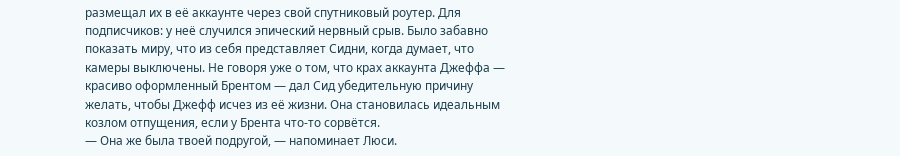размещал их в её аккаунте через свой спутниковый роутер. Для подписчиков: у неё случился эпический нервный срыв. Было забавно показать миру, что из себя представляет Сидни, когда думает, что камеры выключены. Не говоря уже о том, что крах аккаунта Джеффа — красиво оформленный Брентом — дал Сид убедительную причину желать, чтобы Джефф исчез из её жизни. Она становилась идеальным козлом отпущения, если у Брента что-то сорвётся.
— Она же была твоей подругой, — напоминает Люси.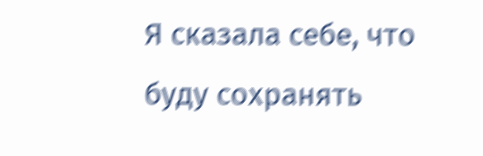Я сказала себе, что буду сохранять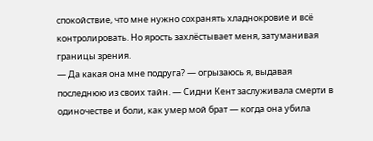спокойствие, что мне нужно сохранять хладнокровие и всё контролировать. Но ярость захлёстывает меня, затуманивая границы зрения.
— Да какая она мне подруга? — огрызаюсь я, выдавая последнюю из своих тайн. — Сидни Кент заслуживала смерти в одиночестве и боли, как умер мой брат — когда она убила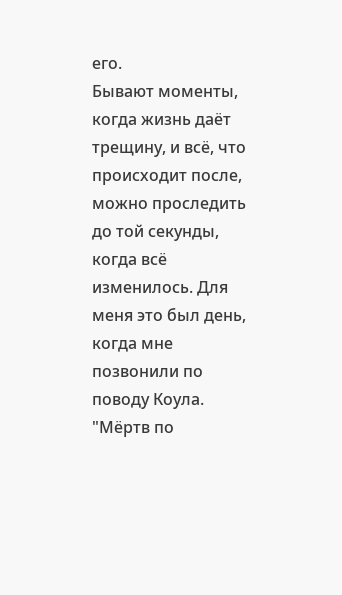его.
Бывают моменты, когда жизнь даёт трещину, и всё, что происходит после, можно проследить до той секунды, когда всё изменилось. Для меня это был день, когда мне позвонили по поводу Коула.
"Мёртв по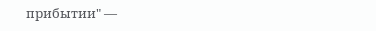прибытии" —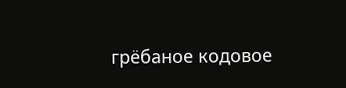грёбаное кодовое